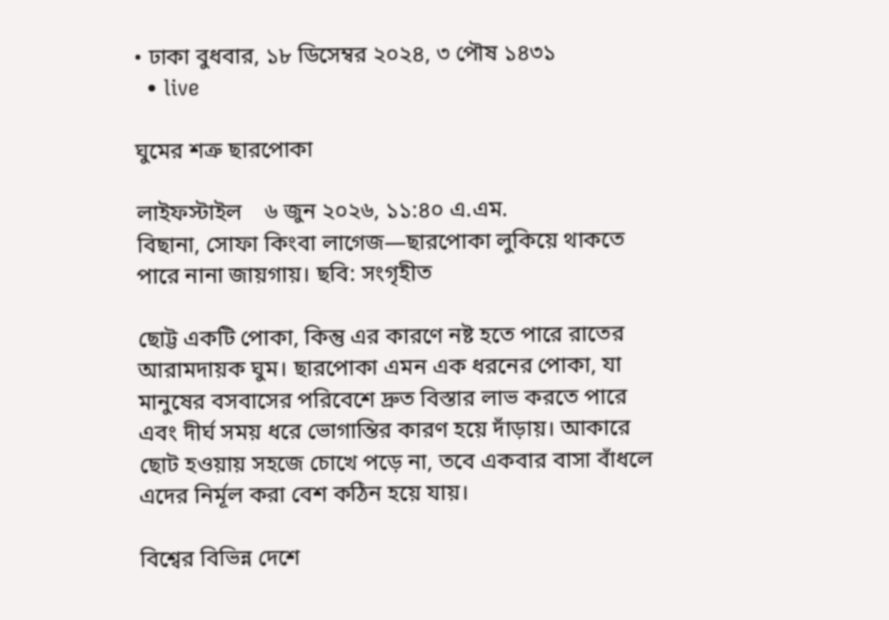• ঢাকা বুধবার, ১৮ ডিসেম্বর ২০২৪, ৩ পৌষ ১৪৩১
  • live

ঘুমের শত্রু ছারপোকা

লাইফস্টাইল    ৬ জুন ২০২৬, ১১:৪০ এ.এম.
বিছানা, সোফা কিংবা লাগেজ—ছারপোকা লুকিয়ে থাকতে পারে নানা জায়গায়। ছবি: সংগৃহীত

ছোট্ট একটি পোকা, কিন্তু এর কারণে নষ্ট হতে পারে রাতের আরামদায়ক ঘুম। ছারপোকা এমন এক ধরনের পোকা, যা মানুষের বসবাসের পরিবেশে দ্রুত বিস্তার লাভ করতে পারে এবং দীর্ঘ সময় ধরে ভোগান্তির কারণ হয়ে দাঁড়ায়। আকারে ছোট হওয়ায় সহজে চোখে পড়ে না, তবে একবার বাসা বাঁধলে এদের নির্মূল করা বেশ কঠিন হয়ে যায়।

বিশ্বের বিভিন্ন দেশে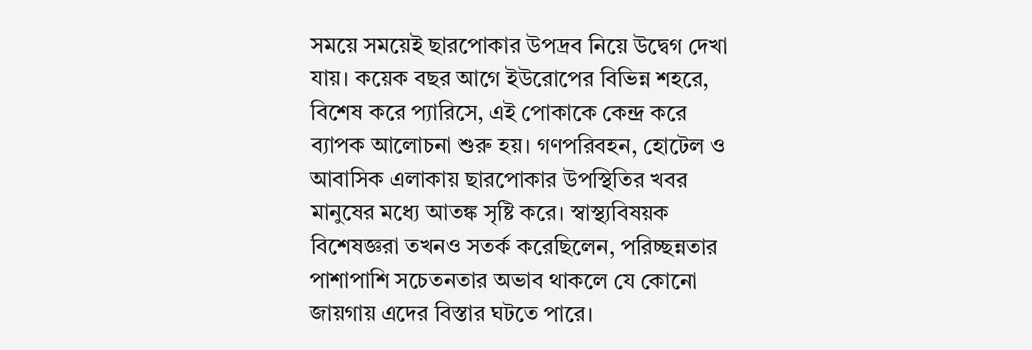সময়ে সময়েই ছারপোকার উপদ্রব নিয়ে উদ্বেগ দেখা যায়। কয়েক বছর আগে ইউরোপের বিভিন্ন শহরে, বিশেষ করে প্যারিসে, এই পোকাকে কেন্দ্র করে ব্যাপক আলোচনা শুরু হয়। গণপরিবহন, হোটেল ও আবাসিক এলাকায় ছারপোকার উপস্থিতির খবর মানুষের মধ্যে আতঙ্ক সৃষ্টি করে। স্বাস্থ্যবিষয়ক বিশেষজ্ঞরা তখনও সতর্ক করেছিলেন, পরিচ্ছন্নতার পাশাপাশি সচেতনতার অভাব থাকলে যে কোনো জায়গায় এদের বিস্তার ঘটতে পারে।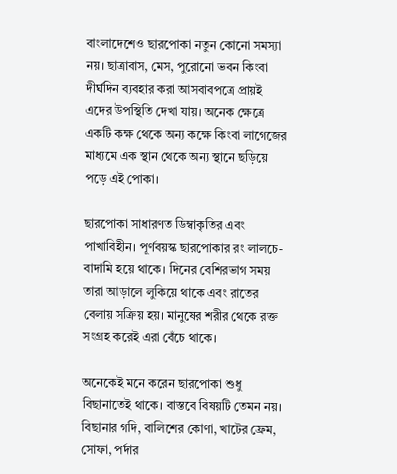বাংলাদেশেও ছারপোকা নতুন কোনো সমস্যা নয়। ছাত্রাবাস, মেস, পুরোনো ভবন কিংবা দীর্ঘদিন ব্যবহার করা আসবাবপত্রে প্রায়ই এদের উপস্থিতি দেখা যায়। অনেক ক্ষেত্রে একটি কক্ষ থেকে অন্য কক্ষে কিংবা লাগেজের মাধ্যমে এক স্থান থেকে অন্য স্থানে ছড়িয়ে পড়ে এই পোকা।

ছারপোকা সাধারণত ডিম্বাকৃতির এবং পাখাবিহীন। পূর্ণবয়স্ক ছারপোকার রং লালচে-বাদামি হয়ে থাকে। দিনের বেশিরভাগ সময় তারা আড়ালে লুকিয়ে থাকে এবং রাতের বেলায় সক্রিয় হয়। মানুষের শরীর থেকে রক্ত সংগ্রহ করেই এরা বেঁচে থাকে।

অনেকেই মনে করেন ছারপোকা শুধু বিছানাতেই থাকে। বাস্তবে বিষয়টি তেমন নয়। বিছানার গদি, বালিশের কোণা, খাটের ফ্রেম, সোফা, পর্দার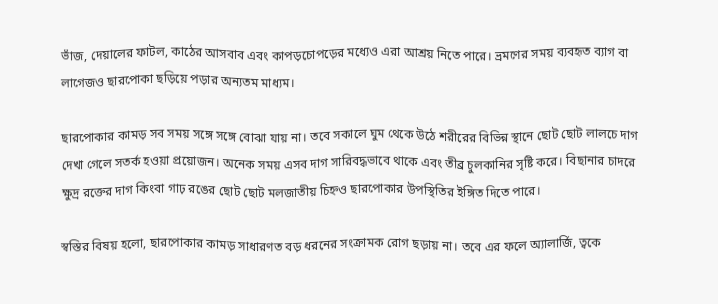ভাঁজ, দেয়ালের ফাটল, কাঠের আসবাব এবং কাপড়চোপড়ের মধ্যেও এরা আশ্রয় নিতে পারে। ভ্রমণের সময় ব্যবহৃত ব্যাগ বা লাগেজও ছারপোকা ছড়িয়ে পড়ার অন্যতম মাধ্যম।

ছারপোকার কামড় সব সময় সঙ্গে সঙ্গে বোঝা যায় না। তবে সকালে ঘুম থেকে উঠে শরীরের বিভিন্ন স্থানে ছোট ছোট লালচে দাগ দেখা গেলে সতর্ক হওয়া প্রয়োজন। অনেক সময় এসব দাগ সারিবদ্ধভাবে থাকে এবং তীব্র চুলকানির সৃষ্টি করে। বিছানার চাদরে ক্ষুদ্র রক্তের দাগ কিংবা গাঢ় রঙের ছোট ছোট মলজাতীয় চিহ্নও ছারপোকার উপস্থিতির ইঙ্গিত দিতে পারে।

স্বস্তির বিষয় হলো, ছারপোকার কামড় সাধারণত বড় ধরনের সংক্রামক রোগ ছড়ায় না। তবে এর ফলে অ্যালার্জি, ত্বকে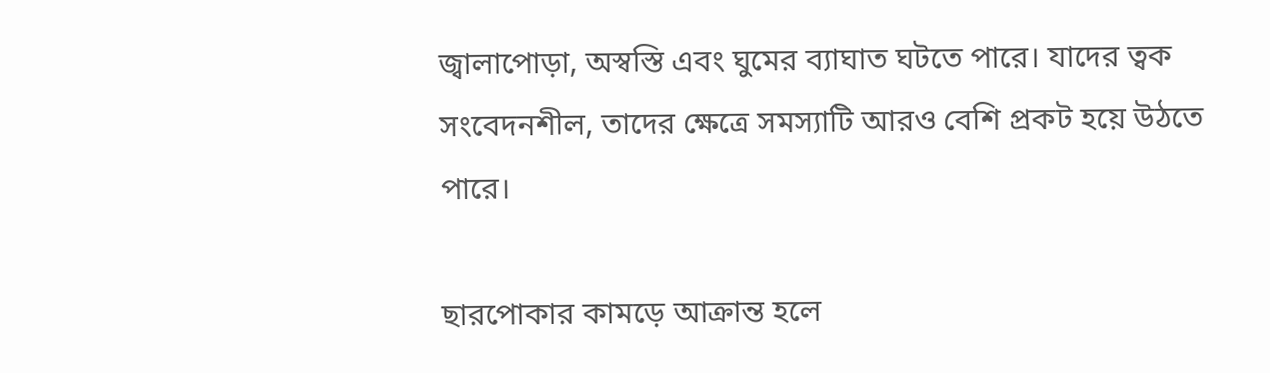জ্বালাপোড়া, অস্বস্তি এবং ঘুমের ব্যাঘাত ঘটতে পারে। যাদের ত্বক সংবেদনশীল, তাদের ক্ষেত্রে সমস্যাটি আরও বেশি প্রকট হয়ে উঠতে পারে।

ছারপোকার কামড়ে আক্রান্ত হলে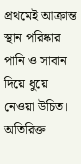প্রথমেই আক্রান্ত স্থান পরিষ্কার পানি ও সাবান দিয়ে ধুয়ে নেওয়া উচিত। অতিরিক্ত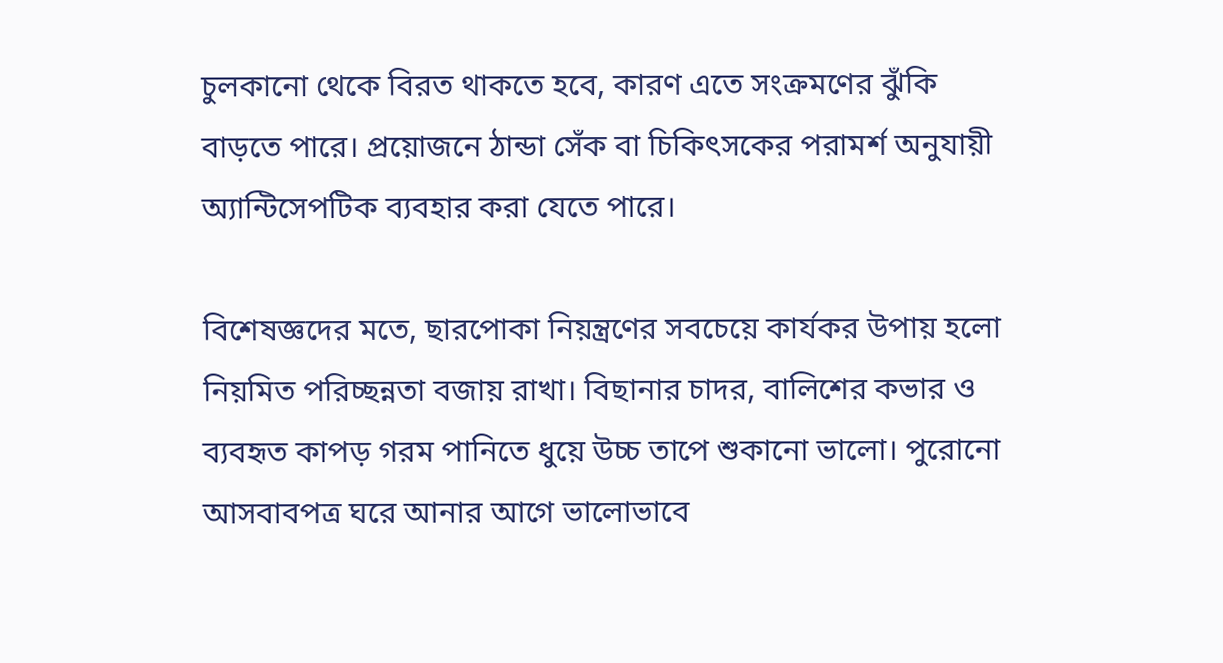চুলকানো থেকে বিরত থাকতে হবে, কারণ এতে সংক্রমণের ঝুঁকি বাড়তে পারে। প্রয়োজনে ঠান্ডা সেঁক বা চিকিৎসকের পরামর্শ অনুযায়ী অ্যান্টিসেপটিক ব্যবহার করা যেতে পারে।

বিশেষজ্ঞদের মতে, ছারপোকা নিয়ন্ত্রণের সবচেয়ে কার্যকর উপায় হলো নিয়মিত পরিচ্ছন্নতা বজায় রাখা। বিছানার চাদর, বালিশের কভার ও ব্যবহৃত কাপড় গরম পানিতে ধুয়ে উচ্চ তাপে শুকানো ভালো। পুরোনো আসবাবপত্র ঘরে আনার আগে ভালোভাবে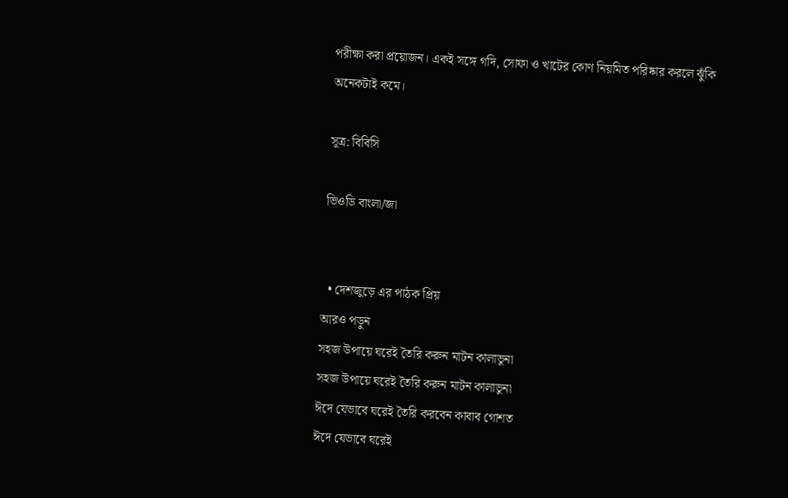পরীক্ষা করা প্রয়োজন। একই সঙ্গে গদি, সোফা ও খাটের কোণ নিয়মিত পরিষ্কার করলে ঝুঁকি অনেকটাই কমে।

সূত্র: বিবিসি

ভিওডি বাংলা/জা


  • দেশজুড়ে এর পাঠক প্রিয়
আরও পড়ুন
সহজ উপায়ে ঘরেই তৈরি করুন মাটন কালাভুনা
সহজ উপায়ে ঘরেই তৈরি করুন মাটন কালাভুনা
ঈদে যেভাবে ঘরেই তৈরি করবেন কাবাব গোশত
ঈদে যেভাবে ঘরেই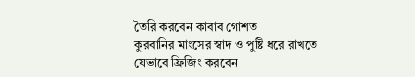তৈরি করবেন কাবাব গোশত
কুরবানির মাংসের স্বাদ ও পুষ্টি ধরে রাখতে যেভাবে ফ্রিজিং করবেন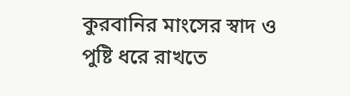কুরবানির মাংসের স্বাদ ও পুষ্টি ধরে রাখতে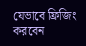যেভাবে ফ্রিজিং করবেন